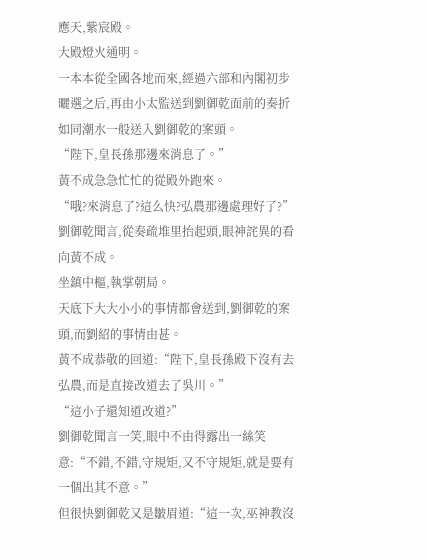應天,紫宸殿。
大殿燈火通明。
一本本從全國各地而來,經過六部和內閣初步曬選之后,再由小太監送到劉御乾面前的奏折如同潮水一般送入劉御乾的案頭。
“陛下,皇長孫那邊來消息了。”
黃不成急急忙忙的從殿外跑來。
“哦?來消息了?這么快?弘農那邊處理好了?”
劉御乾聞言,從奏疏堆里抬起頭,眼神詫異的看向黃不成。
坐鎮中樞,執掌朝局。
天底下大大小小的事情都會送到,劉御乾的案頭,而劉紹的事情由甚。
黃不成恭敬的回道:“陛下,皇長孫殿下沒有去弘農,而是直接改道去了吳川。”
“這小子還知道改道?”
劉御乾聞言一笑,眼中不由得露出一絲笑意:“不錯,不錯,守規矩,又不守規矩,就是要有一個出其不意。”
但很快劉御乾又是皺眉道:“這一次,巫神教沒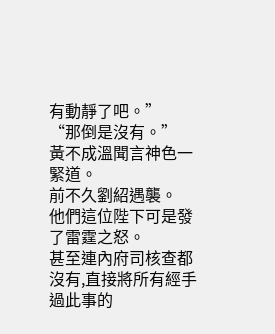有動靜了吧。”
“那倒是沒有。”
黃不成溫聞言神色一緊道。
前不久劉紹遇襲。
他們這位陛下可是發了雷霆之怒。
甚至連內府司核查都沒有,直接將所有經手過此事的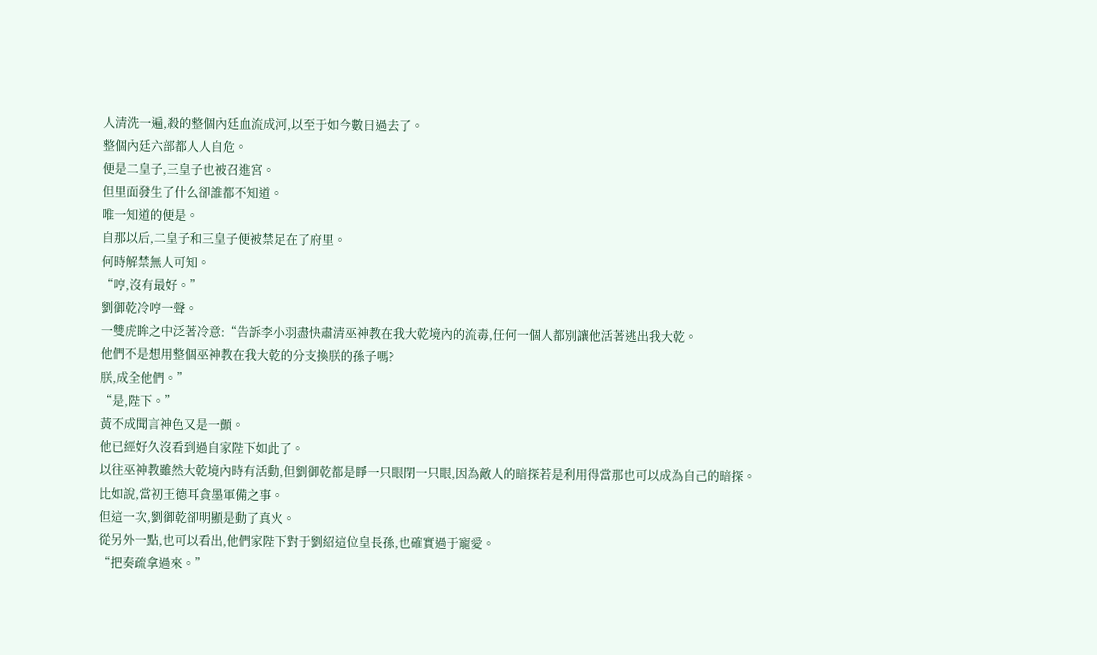人清洗一遍,殺的整個內廷血流成河,以至于如今數日過去了。
整個內廷六部都人人自危。
便是二皇子,三皇子也被召進宮。
但里面發生了什么卻誰都不知道。
唯一知道的便是。
自那以后,二皇子和三皇子便被禁足在了府里。
何時解禁無人可知。
“哼,沒有最好。”
劉御乾冷哼一聲。
一雙虎眸之中泛著冷意:“告訴李小羽盡快肅清巫神教在我大乾境內的流毒,任何一個人都別讓他活著逃出我大乾。
他們不是想用整個巫神教在我大乾的分支換朕的孫子嗎?
朕,成全他們。”
“是,陛下。”
黃不成聞言神色又是一顫。
他已經好久沒看到過自家陛下如此了。
以往巫神教雖然大乾境內時有活動,但劉御乾都是睜一只眼閉一只眼,因為敵人的暗探若是利用得當那也可以成為自己的暗探。
比如說,當初王德耳貪墨軍備之事。
但這一次,劉御乾卻明顯是動了真火。
從另外一點,也可以看出,他們家陛下對于劉紹這位皇長孫,也確實過于寵愛。
“把奏疏拿過來。”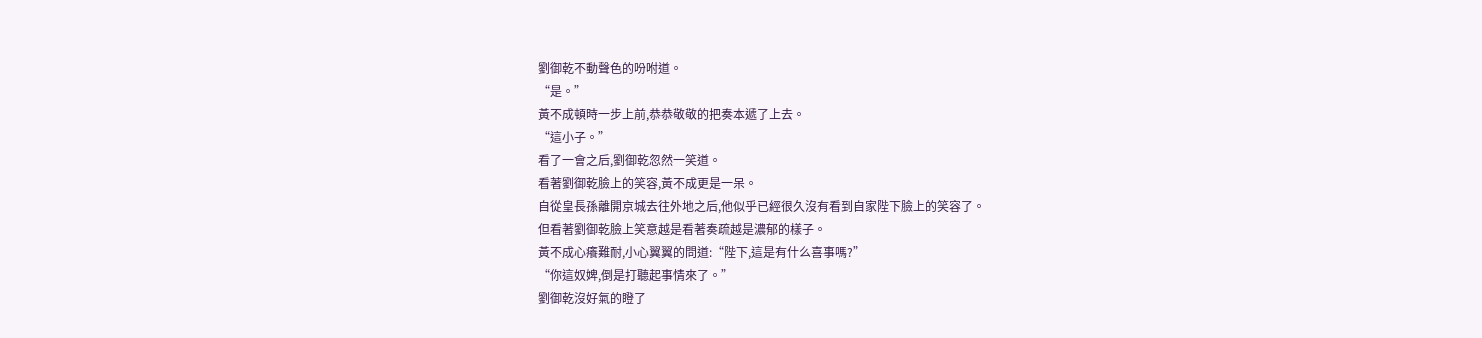劉御乾不動聲色的吩咐道。
“是。”
黃不成頓時一步上前,恭恭敬敬的把奏本遞了上去。
“這小子。”
看了一會之后,劉御乾忽然一笑道。
看著劉御乾臉上的笑容,黃不成更是一呆。
自從皇長孫離開京城去往外地之后,他似乎已經很久沒有看到自家陛下臉上的笑容了。
但看著劉御乾臉上笑意越是看著奏疏越是濃郁的樣子。
黃不成心癢難耐,小心翼翼的問道:“陛下,這是有什么喜事嗎?”
“你這奴婢,倒是打聽起事情來了。”
劉御乾沒好氣的瞪了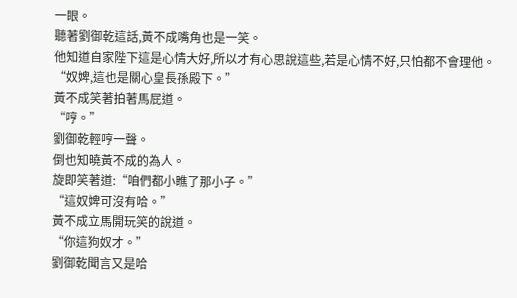一眼。
聽著劉御乾這話,黃不成嘴角也是一笑。
他知道自家陛下這是心情大好,所以才有心思說這些,若是心情不好,只怕都不會理他。
“奴婢,這也是關心皇長孫殿下。”
黃不成笑著拍著馬屁道。
“哼。”
劉御乾輕哼一聲。
倒也知曉黃不成的為人。
旋即笑著道:“咱們都小瞧了那小子。”
“這奴婢可沒有哈。”
黃不成立馬開玩笑的說道。
“你這狗奴才。”
劉御乾聞言又是哈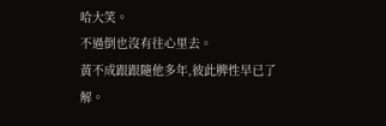哈大笑。
不過倒也沒有往心里去。
黃不成跟跟隨他多年,彼此脾性早已了解。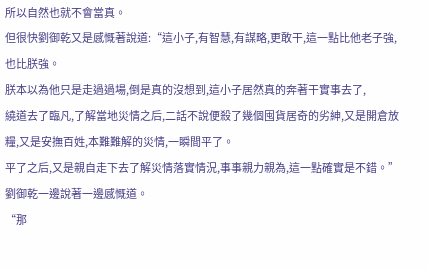所以自然也就不會當真。
但很快劉御乾又是感慨著說道:“這小子,有智慧,有謀略,更敢干,這一點比他老子強,也比朕強。
朕本以為他只是走過過場,倒是真的沒想到,這小子居然真的奔著干實事去了,
繞道去了臨凡,了解當地災情之后,二話不說便殺了幾個囤貨居奇的劣紳,又是開倉放糧,又是安撫百姓,本難難解的災情,一瞬間平了。
平了之后,又是親自走下去了解災情落實情況,事事親力親為,這一點確實是不錯。”
劉御乾一邊說著一邊感慨道。
“那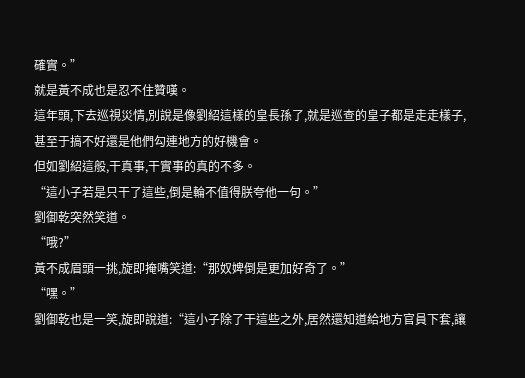確實。”
就是黃不成也是忍不住贊嘆。
這年頭,下去巡視災情,別說是像劉紹這樣的皇長孫了,就是巡查的皇子都是走走樣子,甚至于搞不好還是他們勾連地方的好機會。
但如劉紹這般,干真事,干實事的真的不多。
“這小子若是只干了這些,倒是輪不值得朕夸他一句。”
劉御乾突然笑道。
“哦?”
黃不成眉頭一挑,旋即掩嘴笑道:“那奴婢倒是更加好奇了。”
“嘿。”
劉御乾也是一笑,旋即說道:“這小子除了干這些之外,居然還知道給地方官員下套,讓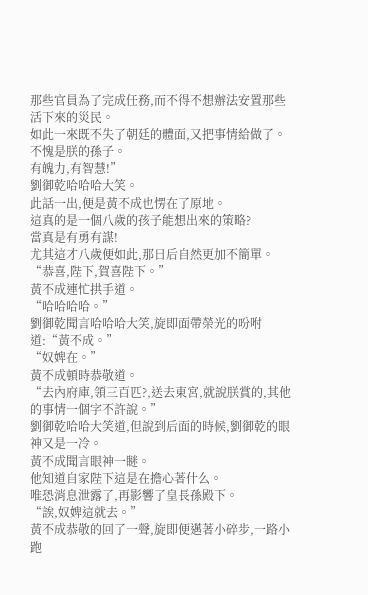那些官員為了完成任務,而不得不想辦法安置那些活下來的災民。
如此一來既不失了朝廷的體面,又把事情給做了。
不愧是朕的孫子。
有魄力,有智慧!”
劉御乾哈哈哈大笑。
此話一出,便是黃不成也愣在了原地。
這真的是一個八歲的孩子能想出來的策略?
當真是有勇有謀!
尤其這才八歲便如此,那日后自然更加不簡單。
“恭喜,陛下,賀喜陛下。”
黃不成連忙拱手道。
“哈哈哈哈。”
劉御乾聞言哈哈哈大笑,旋即面帶榮光的吩咐道:“黃不成。”
“奴婢在。”
黃不成頓時恭敬道。
“去內府庫,領三百匹?,送去東宮,就說朕賞的,其他的事情一個字不許說。”
劉御乾哈哈大笑道,但說到后面的時候,劉御乾的眼神又是一冷。
黃不成聞言眼神一瞇。
他知道自家陛下這是在擔心著什么。
唯恐消息泄露了,再影響了皇長孫殿下。
“誒,奴婢這就去。”
黃不成恭敬的回了一聲,旋即便邁著小碎步,一路小跑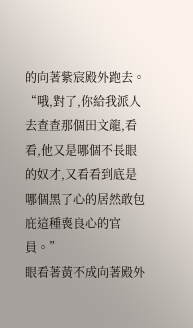的向著紫宸殿外跑去。
“哦,對了,你給我派人去查查那個田文龍,看看,他又是哪個不長眼的奴才,又看看到底是哪個黑了心的居然敢包庇這種喪良心的官員。”
眼看著黃不成向著殿外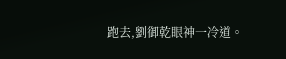跑去,劉御乾眼神一冷道。